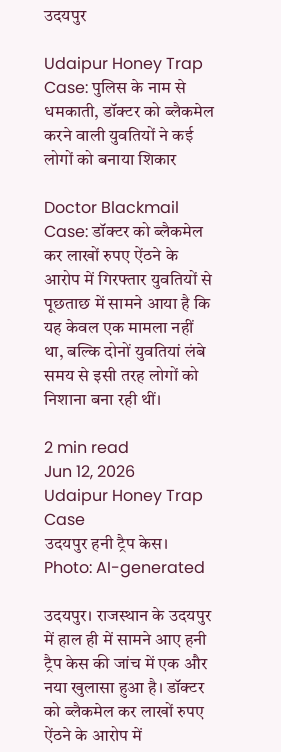उदयपुर

Udaipur Honey Trap Case: पुलिस के नाम से धमकाती, डॉक्टर को ब्लैकमेल करने वाली युवतियों ने कई लोगों को बनाया शिकार

Doctor Blackmail Case: डॉक्टर को ब्लैकमेल कर लाखों रुपए ऐंठने के आरोप में गिरफ्तार युवतियों से पूछताछ में सामने आया है कि यह केवल एक मामला नहीं था, बल्कि दोनों युवतियां लंबे समय से इसी तरह लोगों को निशाना बना रही थीं।

2 min read
Jun 12, 2026
Udaipur Honey Trap Case
उदयपुर हनी ट्रैप केस। Photo: AI-generated

उदयपुर। राजस्थान के उदयपुर में हाल ही में सामने आए हनी ट्रैप केस की जांच में एक और नया खुलासा हुआ है। डॉक्टर को ब्लैकमेल कर लाखों रुपए ऐंठने के आरोप में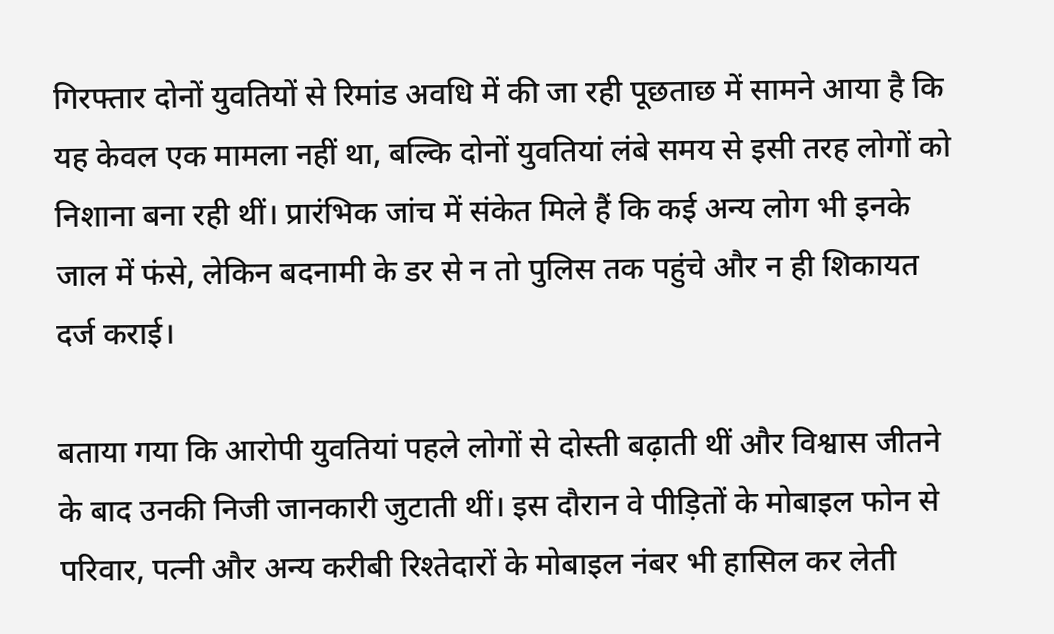गिरफ्तार दोनों युवतियों से रिमांड अवधि में की जा रही पूछताछ में सामने आया है कि यह केवल एक मामला नहीं था, बल्कि दोनों युवतियां लंबे समय से इसी तरह लोगों को निशाना बना रही थीं। प्रारंभिक जांच में संकेत मिले हैं कि कई अन्य लोग भी इनके जाल में फंसे, लेकिन बदनामी के डर से न तो पुलिस तक पहुंचे और न ही शिकायत दर्ज कराई।

बताया गया कि आरोपी युवतियां पहले लोगों से दोस्ती बढ़ाती थीं और विश्वास जीतने के बाद उनकी निजी जानकारी जुटाती थीं। इस दौरान वे पीड़ितों के मोबाइल फोन से परिवार, पत्नी और अन्य करीबी रिश्तेदारों के मोबाइल नंबर भी हासिल कर लेती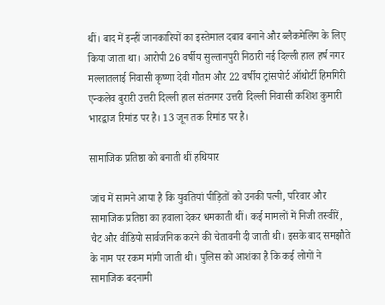थीं। बाद में इन्हीं जानकारियों का इस्तेमाल दबाव बनाने और ब्लैकमेलिंग के लिए किया जाता था। आरोपी 26 वर्षीय सुल्तानपुरी निठारी नई दिल्ली हाल हर्ष नगर मल्लातलाई निवासी कृष्णा देवी गौतम और 22 वर्षीय ट्रांसपोर्ट ऑथोर्टी हिमगिरी एन्कलेव बुरारी उत्तरी दिल्ली हाल संतनगर उत्तरी दिल्ली निवासी कशिश कुमारी भारद्वाज रिमांड पर है। 13 जून तक रिमांड पर है।

सामाजिक प्रतिष्ठा को बनाती थीं हथियार

जांच में सामने आया है कि युवतियां पीड़ितों को उनकी पत्नी, परिवार और सामाजिक प्रतिष्ठा का हवाला देकर धमकाती थीं। कई मामलों में निजी तस्वीरें, चैट और वीडियो सार्वजनिक करने की चेतावनी दी जाती थी। इसके बाद समझौते के नाम पर रकम मांगी जाती थी। पुलिस को आशंका है कि कई लोगों ने सामाजिक बदनामी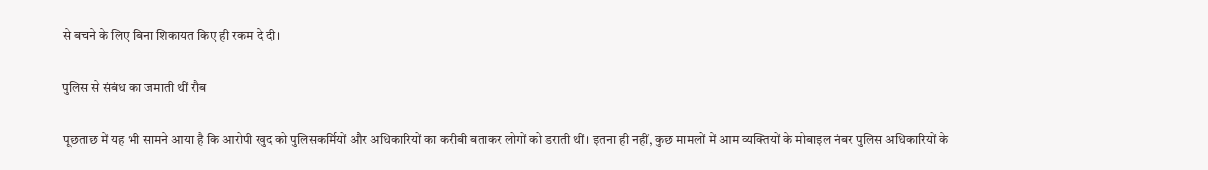से बचने के लिए बिना शिकायत किए ही रकम दे दी।

पुलिस से संबंध का जमाती थीं रौब

पूछताछ में यह भी सामने आया है कि आरोपी खुद को पुलिसकर्मियों और अधिकारियों का करीबी बताकर लोगों को डराती थीं। इतना ही नहीं, कुछ मामलों में आम व्यक्तियों के मोबाइल नंबर पुलिस अधिकारियों के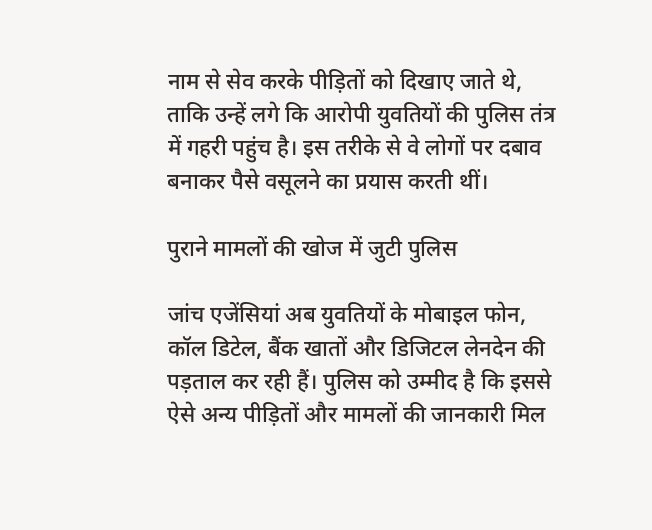नाम से सेव करके पीड़ितों को दिखाए जाते थे, ताकि उन्हें लगे कि आरोपी युवतियों की पुलिस तंत्र में गहरी पहुंच है। इस तरीके से वे लोगों पर दबाव बनाकर पैसे वसूलने का प्रयास करती थीं।

पुराने मामलों की खोज में जुटी पुलिस

जांच एजेंसियां अब युवतियों के मोबाइल फोन, कॉल डिटेल, बैंक खातों और डिजिटल लेनदेन की पड़ताल कर रही हैं। पुलिस को उम्मीद है कि इससे ऐसे अन्य पीड़ितों और मामलों की जानकारी मिल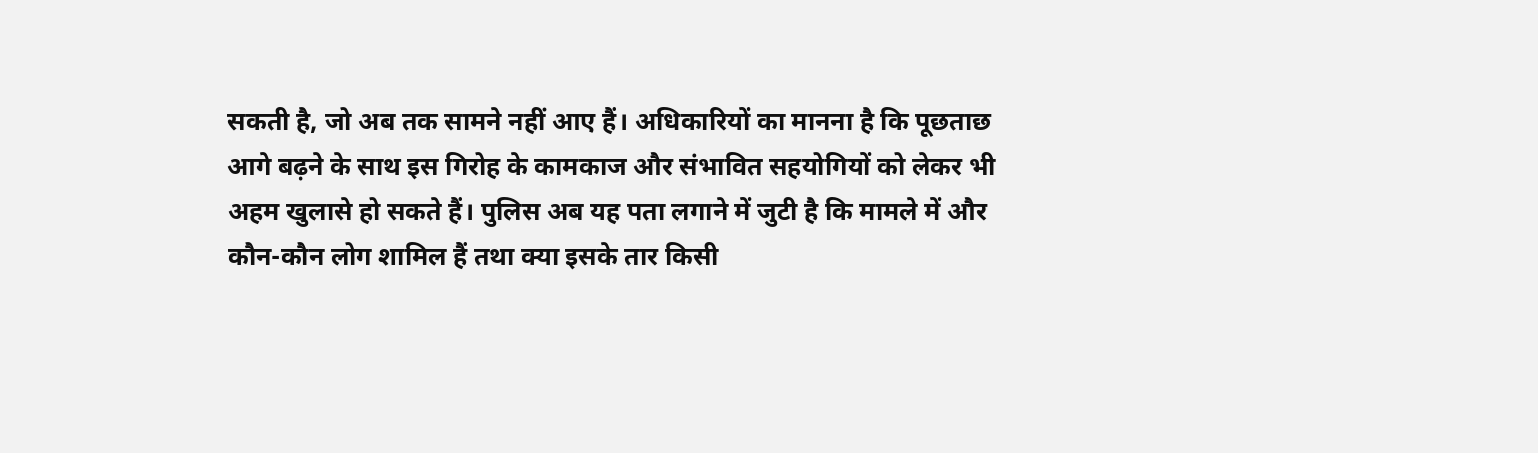सकती है, जो अब तक सामने नहीं आए हैं। अधिकारियों का मानना है कि पूछताछ आगे बढ़ने के साथ इस गिरोह के कामकाज और संभावित सहयोगियों को लेकर भी अहम खुलासे हो सकते हैं। पुलिस अब यह पता लगाने में जुटी है कि मामले में और कौन-कौन लोग शामिल हैं तथा क्या इसके तार किसी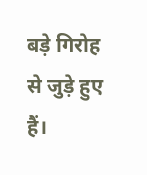बड़े गिरोह से जुड़े हुए हैं।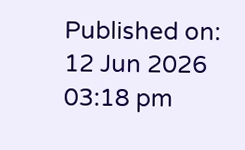Published on:
12 Jun 2026 03:18 pm